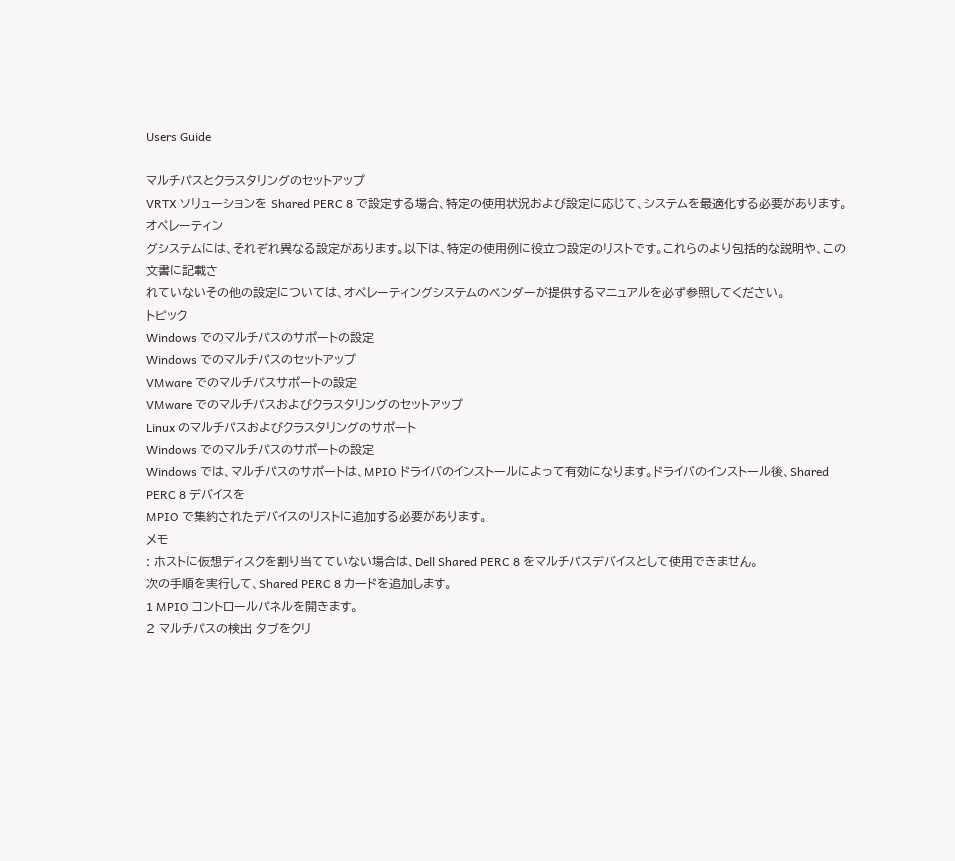Users Guide

マルチパスとクラスタリングのセットアップ
VRTX ソリューションを Shared PERC 8 で設定する場合、特定の使用状況および設定に応じて、システムを最適化する必要があります。オペレーティン
グシステムには、それぞれ異なる設定があります。以下は、特定の使用例に役立つ設定のリストです。これらのより包括的な説明や、この文書に記載さ
れていないその他の設定については、オペレーティングシステムのベンダーが提供するマニュアルを必ず参照してください。
トピック
Windows でのマルチパスのサポートの設定
Windows でのマルチパスのセットアップ
VMware でのマルチパスサポートの設定
VMware でのマルチパスおよびクラスタリングのセットアップ
Linux のマルチパスおよびクラスタリングのサポート
Windows でのマルチパスのサポートの設定
Windows では、マルチパスのサポートは、MPIO ドライバのインストールによって有効になります。ドライバのインストール後、Shared PERC 8 デバイスを
MPIO で集約されたデバイスのリストに追加する必要があります。
メモ
: ホストに仮想ディスクを割り当てていない場合は、Dell Shared PERC 8 をマルチパスデバイスとして使用できません。
次の手順を実行して、Shared PERC 8 カードを追加します。
1 MPIO コントロールパネルを開きます。
2 マルチパスの検出 タブをクリ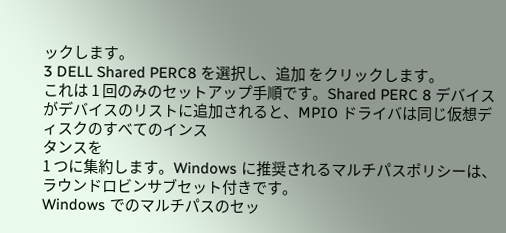ックします。
3 DELL Shared PERC8 を選択し、追加 をクリックします。
これは 1 回のみのセットアップ手順です。Shared PERC 8 デバイスがデバイスのリストに追加されると、MPIO ドライバは同じ仮想ディスクのすべてのインス
タンスを
1 つに集約します。Windows に推奨されるマルチパスポリシーは、ラウンドロビンサブセット付きです。
Windows でのマルチパスのセッ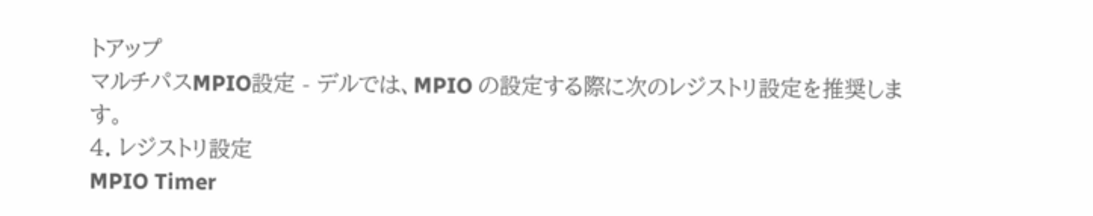トアップ
マルチパスMPIO設定 - デルでは、MPIO の設定する際に次のレジストリ設定を推奨します。
4. レジストリ設定
MPIO Timer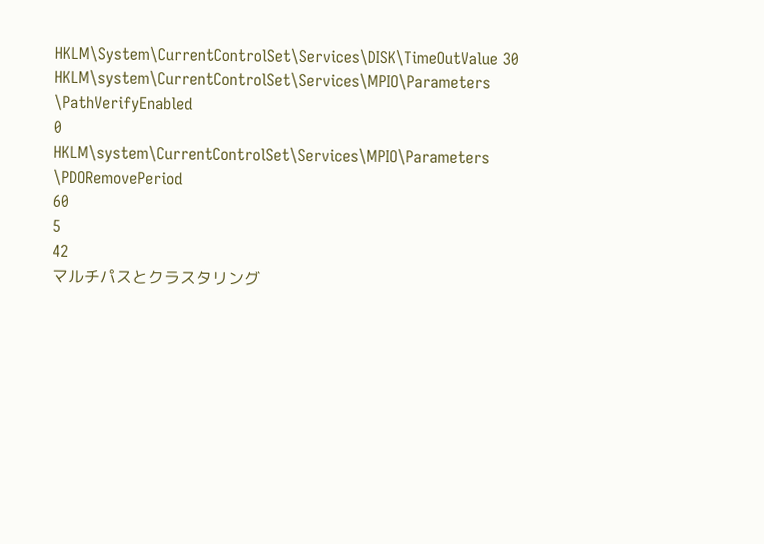HKLM\System\CurrentControlSet\Services\DISK\TimeOutValue 30
HKLM\system\CurrentControlSet\Services\MPIO\Parameters
\PathVerifyEnabled
0
HKLM\system\CurrentControlSet\Services\MPIO\Parameters
\PDORemovePeriod
60
5
42
マルチパスとクラスタリング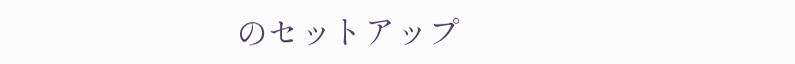のセットアップ